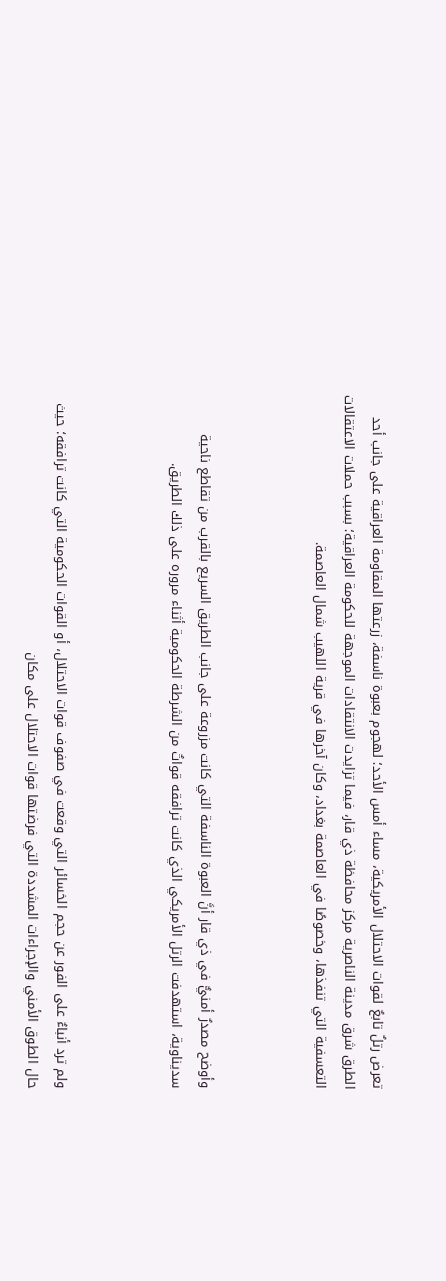تعرض رتلٌ تابعٌ لقوات الاحتلال الأمريكية، مساء أمس الأحد؛ لهجوم بعبوة ناسفة، زرعتها المقاومة العراقية على جانب أحد الطرق شرق مدينة الناصرية مركز محافظة ذي قار، فيما تزايدت الانتقادات الموجهة للحكومة العراقية؛ بسبب حملات الاعتقالات التعسفية التي تنفذها، وخصوصًا في العاصمة بغداد، وكان آخرها في قرية اللهيب شمال العاصمة.



وأوضح مصدرٌ أمنيٌّ في ذي قار أنَّ العبوة الناسفة التي كانت مزروعة على جانب الطريق السريع بالقرب من تقاطع ناحية سديناوية، استهدفت الرتل الأمريكي الذي كانت ترافقه قواتٌ من الشرطة الحكومية أثناء مروره على ذلك الطريق.



ولم ترد أنباءٌ على الفور عن حجم الخسائر التي وقعت في صفوف قوات الاحتلال، أو القوات الحكومية التي كانت ترافقه؛ حيث حال الطوق الأمني والإجراءات المشددة التي فرضتها قوات الاحتلال على مكان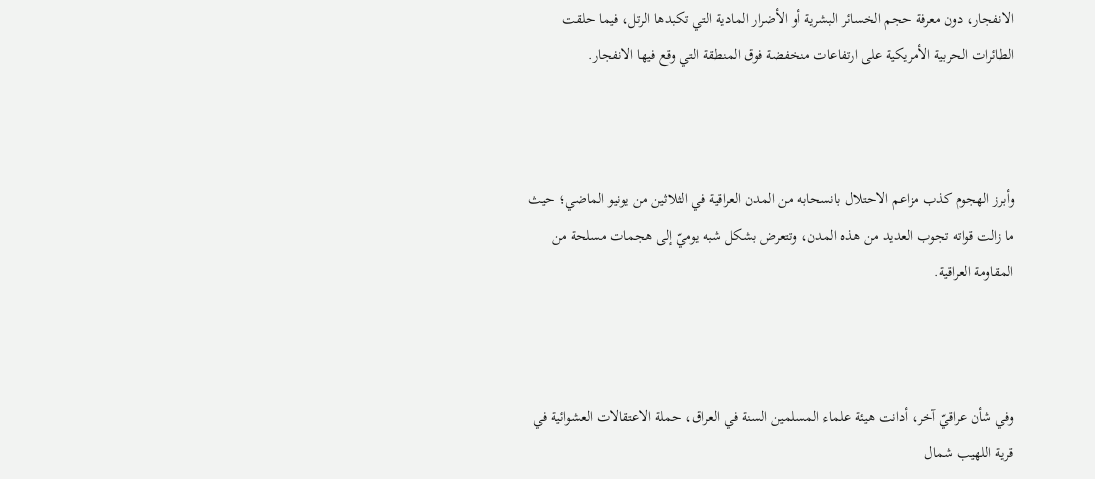الانفجار، دون معرفة حجم الخسائر البشرية أو الأضرار المادية التي تكبدها الرتل، فيما حلقت الطائرات الحربية الأمريكية على ارتفاعات منخفضة فوق المنطقة التي وقع فيها الانفجار.



وأبرز الهجوم كذب مزاعم الاحتلال بانسحابه من المدن العراقية في الثلاثين من يونيو الماضي؛ حيث ما زالت قواته تجوب العديد من هذه المدن، وتتعرض بشكل شبه يوميّ إلى هجمات مسلحة من المقاومة العراقية.



وفي شأن عراقيّ آخر، أدانت هيئة علماء المسلمين السنة في العراق، حملة الاعتقالات العشوائية في قرية اللهيب شمال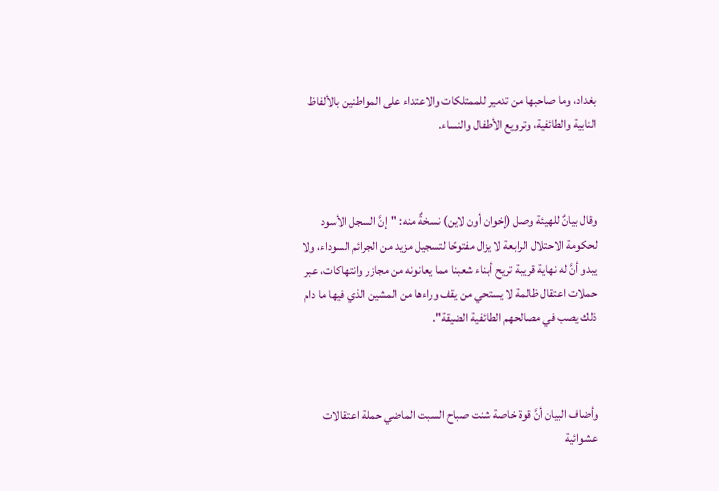بغداد، وما صاحبها من تدمير للممتلكات والاعتداء على المواطنين بالألفاظ النابية والطائفية، وترويع الأطفال والنساء.



وقال بيانٌ للهيئة وصل (إخوان أون لاين) نسخةٌ منه: "إنَّ السجل الأسود لحكومة الاحتلال الرابعة لا يزال مفتوحًا لتسجيل مزيد من الجرائم السوداء، ولا يبدو أنَّ له نهاية قريبة تريح أبناء شعبنا مما يعانونه من مجازر وانتهاكات، عبر حملات اعتقال ظالمة لا يستحي من يقف وراءها من المشين الذي فيها ما دام ذلك يصب في مصالحهم الطائفية الضيقة".



وأضاف البيان أنَّ قوة خاصة شنت صباح السبت الماضي حملة اعتقالات عشوائية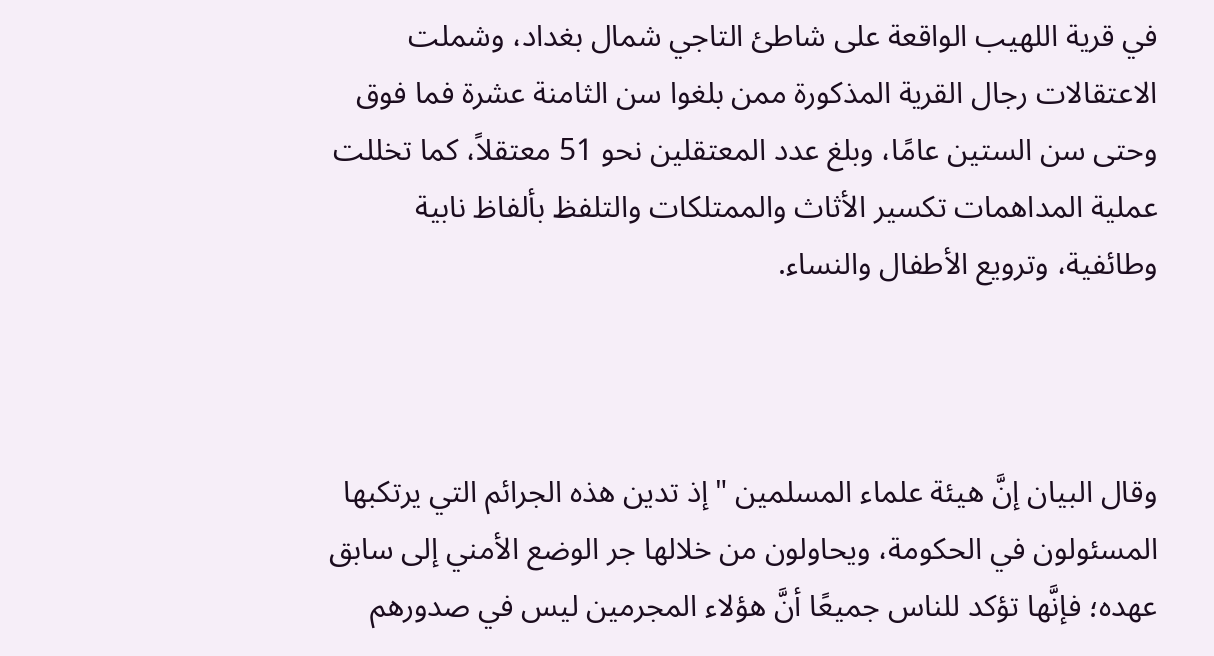في قرية اللهيب الواقعة على شاطئ التاجي شمال بغداد، وشملت الاعتقالات رجال القرية المذكورة ممن بلغوا سن الثامنة عشرة فما فوق وحتى سن الستين عامًا، وبلغ عدد المعتقلين نحو 51 معتقلاً، كما تخللت عملية المداهمات تكسير الأثاث والممتلكات والتلفظ بألفاظ نابية وطائفية، وترويع الأطفال والنساء.



وقال البيان إنَّ هيئة علماء المسلمين "إذ تدين هذه الجرائم التي يرتكبها المسئولون في الحكومة، ويحاولون من خلالها جر الوضع الأمني إلى سابق عهده؛ فإنَّها تؤكد للناس جميعًا أنَّ هؤلاء المجرمين ليس في صدورهم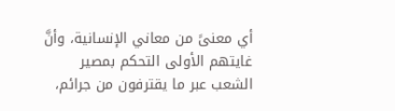أي معنىً من معاني الإنسانية، وأنَّ غايتهم الأولى التحكم بمصير الشعب عبر ما يقترفون من جرائم،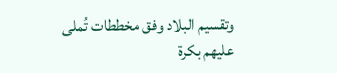وتقسيم البلاد وفق مخططات تُملى عليهم بكرة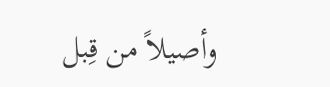وأصيلاً من قِبل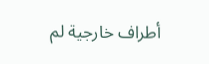أطراف خارجية لم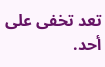تعد تخفى على أحد.